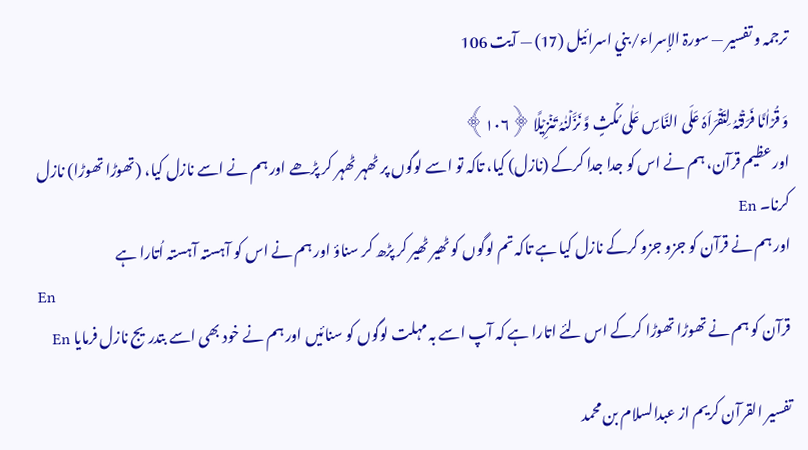ترجمہ و تفسیر — سورۃ الإسراء/بني اسرائيل (17) — آیت 106

وَ قُرۡاٰنًا فَرَقۡنٰہُ لِتَقۡرَاَہٗ عَلَی النَّاسِ عَلٰی مُکۡثٍ وَّ نَزَّلۡنٰہُ تَنۡزِیۡلًا ﴿۱۰۶﴾
اور عظیم قرآن، ہم نے اس کو جدا جدا کرکے (نازل) کیا، تاکہ تو اسے لوگوں پر ٹھہر ٹھہر کر پڑھے اور ہم نے اسے نازل کیا، (تھوڑا تھوڑا) نازل کرنا۔ En
اور ہم نے قرآن کو جزو جزو کرکے نازل کیا ہے تاکہ تم لوگوں کو ٹھیر ٹھیر کر پڑھ کر سناؤ اور ہم نے اس کو آہستہ آہستہ اُتارا ہے
En
قرآن کو ہم نے تھوڑا تھوڑا کرکے اس لئے اتارا ہے کہ آپ اسے بہ مہلت لوگوں کو سنائیں اور ہم نے خود بھی اسے بتدریج نازل فرمایا En

تفسیر القرآن کریم از عبدالسلام بن محمد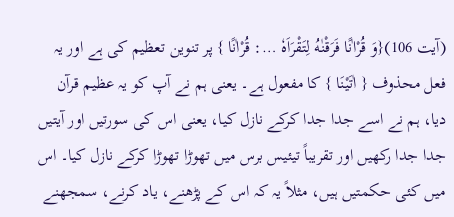(آیت 106){وَ قُرْاٰنًا فَرَقْنٰهُ لِتَقْرَاَهٗ …: قُرْاٰنًا } پر تنوین تعظیم کی ہے اور یہ فعل محذوف { اٰتَيْنَا } کا مفعول ہے۔ یعنی ہم نے آپ کو یہ عظیم قرآن دیا، ہم نے اسے جدا جدا کرکے نازل کیا، یعنی اس کی سورتیں اور آیتیں جدا جدا رکھیں اور تقریباً تیئیس برس میں تھوڑا تھوڑا کرکے نازل کیا۔ اس میں کئی حکمتیں ہیں، مثلاً یہ کہ اس کے پڑھنے، یاد کرنے، سمجھنے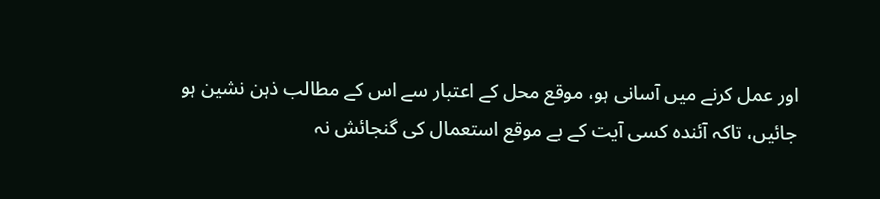اور عمل کرنے میں آسانی ہو، موقع محل کے اعتبار سے اس کے مطالب ذہن نشین ہو جائیں، تاکہ آئندہ کسی آیت کے بے موقع استعمال کی گنجائش نہ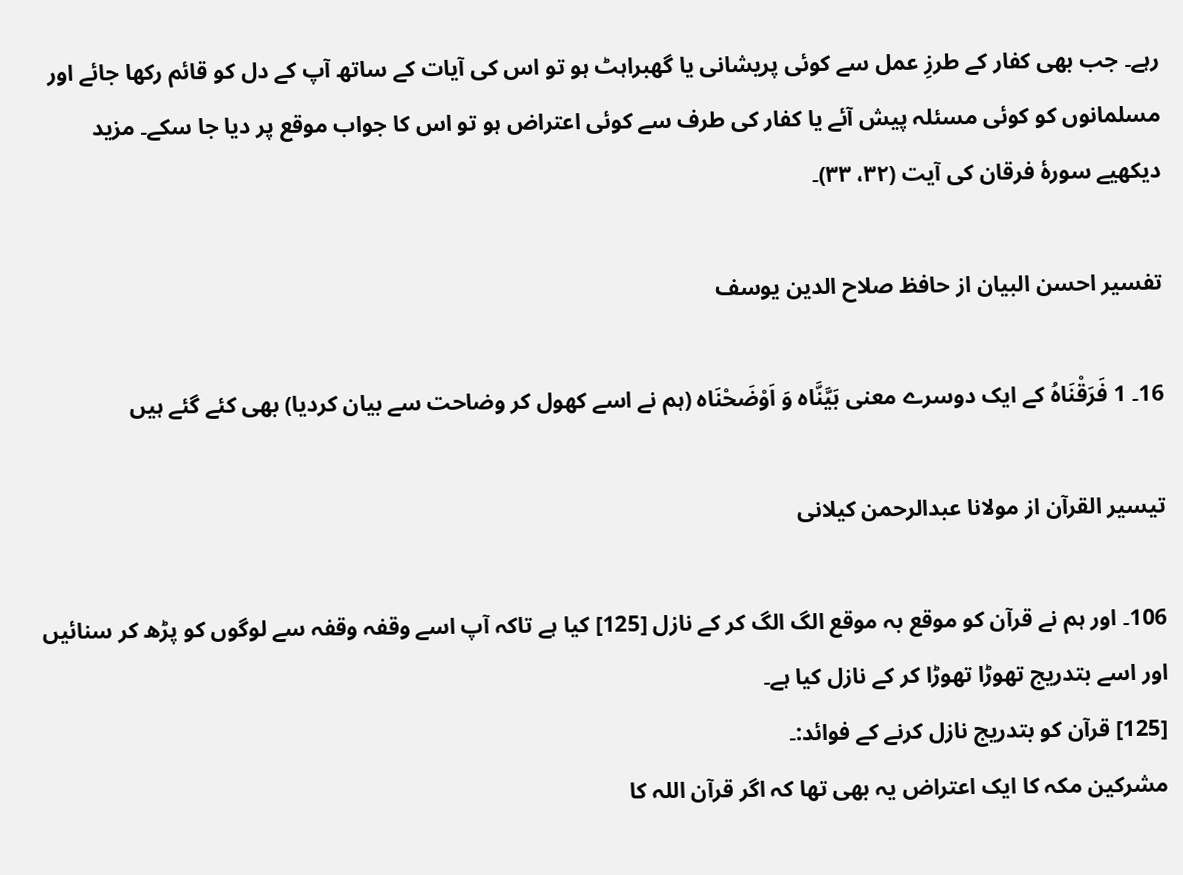رہے۔ جب بھی کفار کے طرزِ عمل سے کوئی پریشانی یا گھبراہٹ ہو تو اس کی آیات کے ساتھ آپ کے دل کو قائم رکھا جائے اور مسلمانوں کو کوئی مسئلہ پیش آئے یا کفار کی طرف سے کوئی اعتراض ہو تو اس کا جواب موقع پر دیا جا سکے۔ مزید دیکھیے سورۂ فرقان کی آیت (۳۲، ۳۳)۔

تفسیر احسن البیان از حافظ صلاح الدین یوسف

16۔ 1 فَرَقْنَاہُ کے ایک دوسرے معنی بَیَّنَّاہ وَ اَوْضَحْنَاہ (ہم نے اسے کھول کر وضاحت سے بیان کردیا) بھی کئے گئے ہیں

تيسير القرآن از مولانا عبدالرحمن کیلانی

106۔ اور ہم نے قرآن کو موقع بہ موقع الگ الگ کر کے نازل [125] کیا ہے تاکہ آپ اسے وقفہ وقفہ سے لوگوں کو پڑھ کر سنائیں اور اسے بتدریج تھوڑا تھوڑا کر کے نازل کیا ہے۔
[125] قرآن کو بتدریج نازل کرنے کے فوائد:۔
مشرکین مکہ کا ایک اعتراض یہ بھی تھا کہ اگر قرآن اللہ کا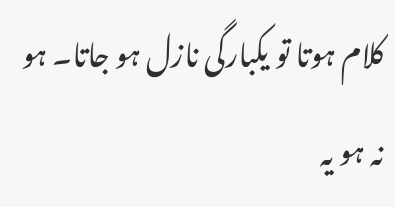کلام ہوتا تو یکبارگی نازل ہو جاتا۔ ہو نہ ہو یہ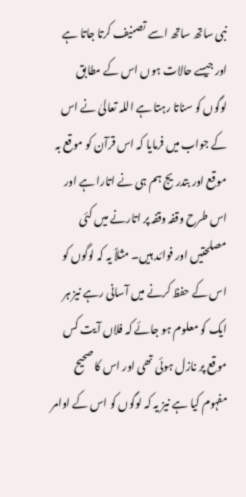نبی ساتھ ساتھ اسے تصنیف کرتا جاتا ہے اور جیسے حالات ہوں اس کے مطابق لوگوں کو سناتا رہتا ہے اللہ تعالیٰ نے اس کے جواب میں فرمایا کہ اس قرآن کو موقع بہ موقع اور بتدریج ہم ہی نے اتارا ہے اور اس طرح وقفہ وقفہ پر اتارنے میں کئی مصلحتیں اور فوائد ہیں۔ مثلاً یہ کہ لوگوں کو اس کے حفظ کرنے میں آسانی رہے نیز ہر ایک کو معلوم ہو جائے کہ فلاں آیت کس موقع پر نازل ہوئی تھی اور اس کا صحیح مفہوم کیا ہے نیز یہ کہ لوگوں کو اس کے اوامر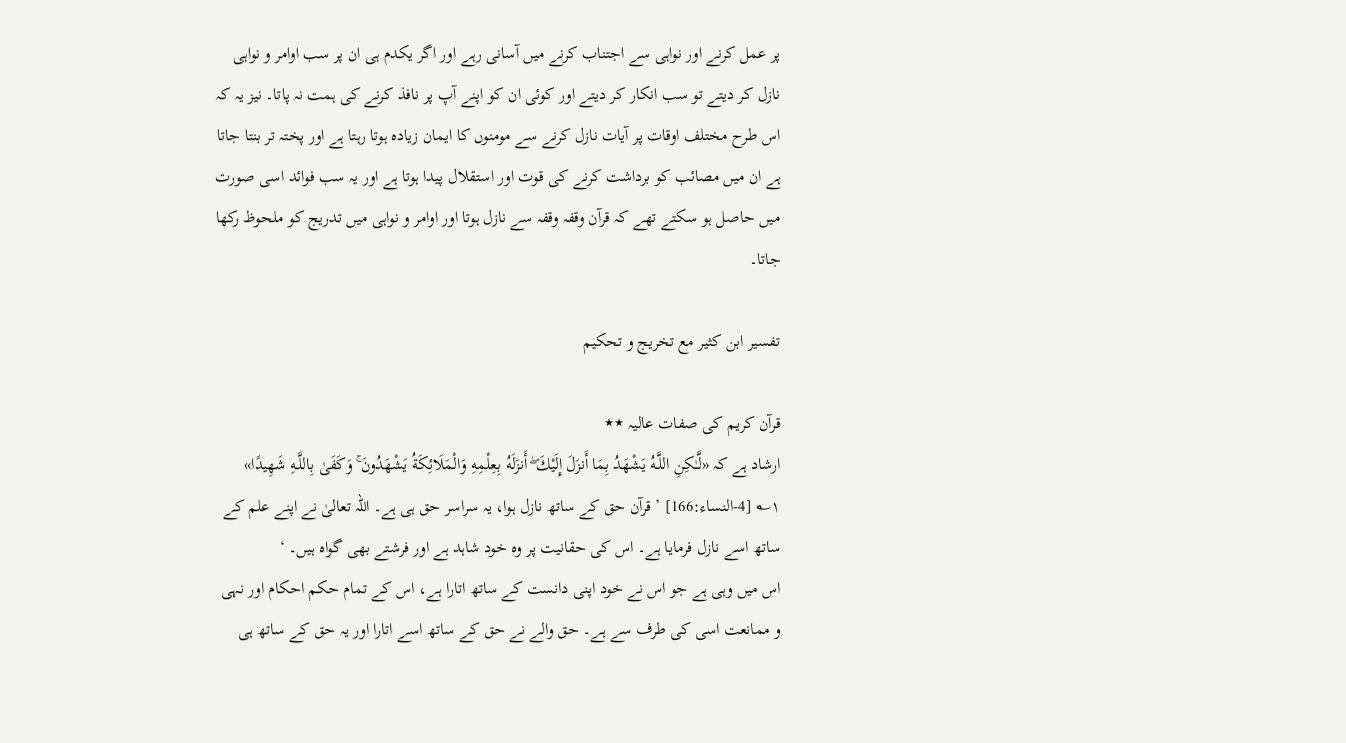پر عمل کرنے اور نواہی سے اجتناب کرنے میں آسانی رہے اور اگر یکدم ہی ان پر سب اوامر و نواہی نازل کر دیتے تو سب انکار کر دیتے اور کوئی ان کو اپنے آپ پر نافذ کرنے کی ہمت نہ پاتا۔ نیز یہ کہ اس طرح مختلف اوقات پر آیات نازل کرنے سے مومنوں کا ایمان زیادہ ہوتا رہتا ہے اور پختہ تر بنتا جاتا ہے ان میں مصائب کو برداشت کرنے کی قوت اور استقلال پیدا ہوتا ہے اور یہ سب فوائد اسی صورت میں حاصل ہو سکتے تھے کہ قرآن وقفہ وقفہ سے نازل ہوتا اور اوامر و نواہی میں تدریج کو ملحوظ رکھا جاتا۔

تفسیر ابن کثیر مع تخریج و تحکیم

قرآن کریم کی صفات عالیہ ٭٭
ارشاد ہے کہ «لَّـٰكِنِ اللَّـهُ يَشْهَدُ بِمَا أَنزَلَ إِلَيْكَ ۖ أَنزَلَهُ بِعِلْمِهِ وَالْمَلَائِكَةُ يَشْهَدُونَ ۚ وَكَفَىٰ بِاللَّـهِ شَهِيدًا»  ۱؎ [4-النساء:166] ’ قرآن حق کے ساتھ نازل ہوا، یہ سراسر حق ہی ہے۔ اللہ تعالیٰ نے اپنے علم کے ساتھ اسے نازل فرمایا ہے۔ اس کی حقانیت پر وہ خود شاہد ہے اور فرشتے بھی گواہ ہیں۔ ‘
اس میں وہی ہے جو اس نے خود اپنی دانست کے ساتھ اتارا ہے، اس کے تمام حکم احکام اور نہی و ممانعت اسی کی طرف سے ہے۔ حق والے نے حق کے ساتھ اسے اتارا اور یہ حق کے ساتھ ہی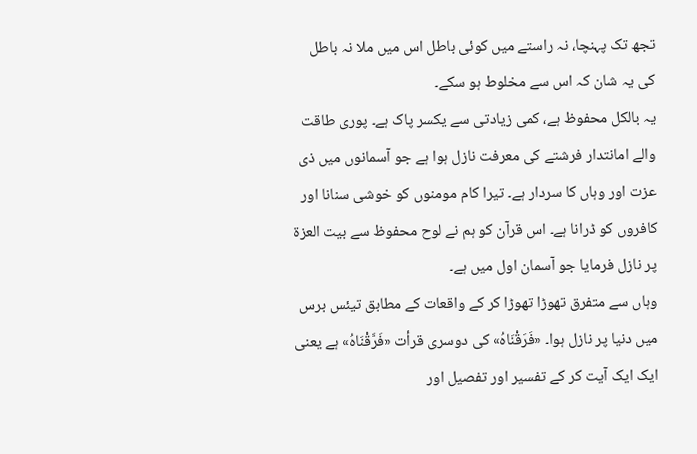تجھ تک پہنچا، نہ راستے میں کوئی باطل اس میں ملا نہ باطل کی یہ شان کہ اس سے مخلوط ہو سکے۔
یہ بالکل محفوظ ہے، کمی زیادتی سے یکسر پاک ہے۔ پوری طاقت والے امانتدار فرشتے کی معرفت نازل ہوا ہے جو آسمانوں میں ذی عزت اور وہاں کا سردار ہے۔ تیرا کام مومنوں کو خوشی سنانا اور کافروں کو ڈرانا ہے۔ اس قرآن کو ہم نے لوح محفوظ سے بیت العزۃ پر نازل فرمایا جو آسمان اول میں ہے۔
وہاں سے متفرق تھوڑا تھوڑا کر کے واقعات کے مطابق تیئس برس میں دنیا پر نازل ہوا۔ «فَرَقْنَاهُ» کی دوسری قرأت «فَرَّقْنَاہُ» ہے یعنی ایک ایک آیت کر کے تفسیر اور تفصیل اور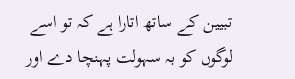تبیین کے ساتھ اتارا ہے کہ تو اسے لوگوں کو بہ سہولت پہنچا دے اور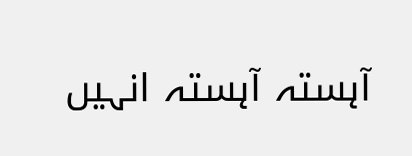آہستہ آہستہ انہیں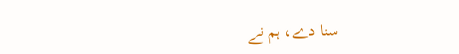سنا دے، ہم نے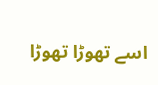اسے تھوڑا تھوڑا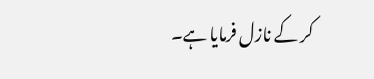کر کے نازل فرمایا ہے۔